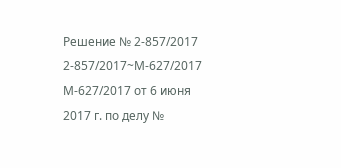Решение № 2-857/2017 2-857/2017~М-627/2017 М-627/2017 от 6 июня 2017 г. по делу №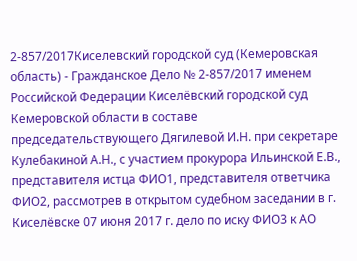2-857/2017Киселевский городской суд (Кемеровская область) - Гражданское Дело № 2-857/2017 именем Российской Федерации Киселёвский городской суд Кемеровской области в составе председательствующего Дягилевой И.Н. при секретаре Кулебакиной А.Н., с участием прокурора Ильинской Е.В., представителя истца ФИО1, представителя ответчика ФИО2, рассмотрев в открытом судебном заседании в г. Киселёвске 07 июня 2017 г. дело по иску ФИО3 к АО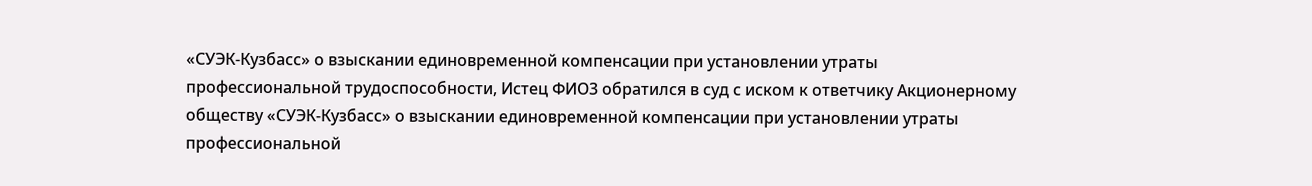«СУЭК-Кузбасс» о взыскании единовременной компенсации при установлении утраты профессиональной трудоспособности, Истец ФИО3 обратился в суд с иском к ответчику Акционерному обществу «СУЭК-Кузбасс» о взыскании единовременной компенсации при установлении утраты профессиональной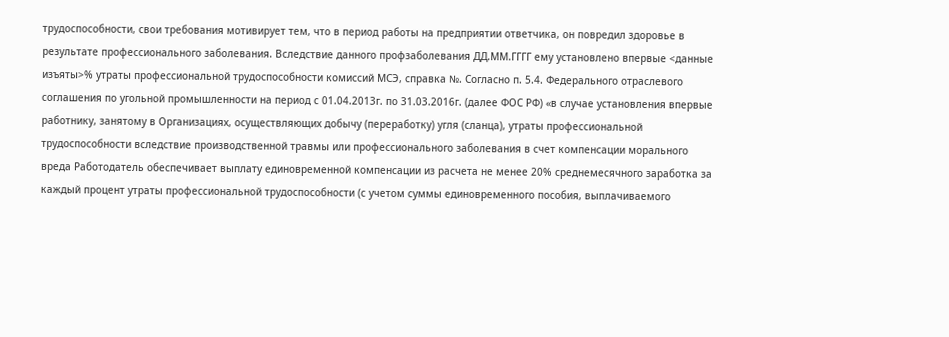трудоспособности, свои требования мотивирует тем, что в период работы на предприятии ответчика, он повредил здоровье в результате профессионального заболевания. Вследствие данного профзаболевания ДД.ММ.ГГГГ ему установлено впервые <данные изъяты>% утраты профессиональной трудоспособности комиссий МСЭ, справка №. Согласно п. 5.4. Федерального отраслевого соглашения по угольной промышленности на период с 01.04.2013г. по 31.03.2016г. (далее ФОС РФ) «в случае установления впервые работнику, занятому в Организациях, осуществляющих добычу (переработку) угля (сланца), утраты профессиональной трудоспособности вследствие производственной травмы или профессионального заболевания в счет компенсации морального вреда Работодатель обеспечивает выплату единовременной компенсации из расчета не менее 20% среднемесячного заработка за каждый процент утраты профессиональной трудоспособности (с учетом суммы единовременного пособия, выплачиваемого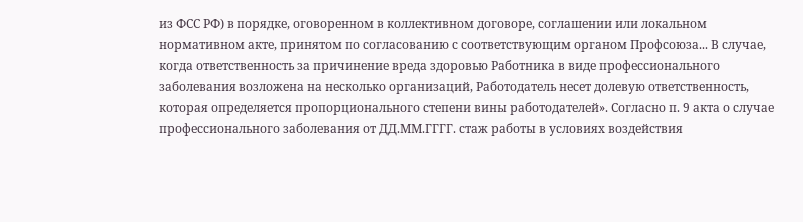из ФСС РФ) в порядке, оговоренном в коллективном договоре, соглашении или локальном нормативном акте, принятом по согласованию с соответствующим органом Профсоюза... В случае, когда ответственность за причинение вреда здоровью Работника в виде профессионального заболевания возложена на несколько организаций, Работодатель несет долевую ответственность, которая определяется пропорционального степени вины работодателей». Согласно п. 9 акта о случае профессионального заболевания от ДД.ММ.ГГГГ. стаж работы в условиях воздействия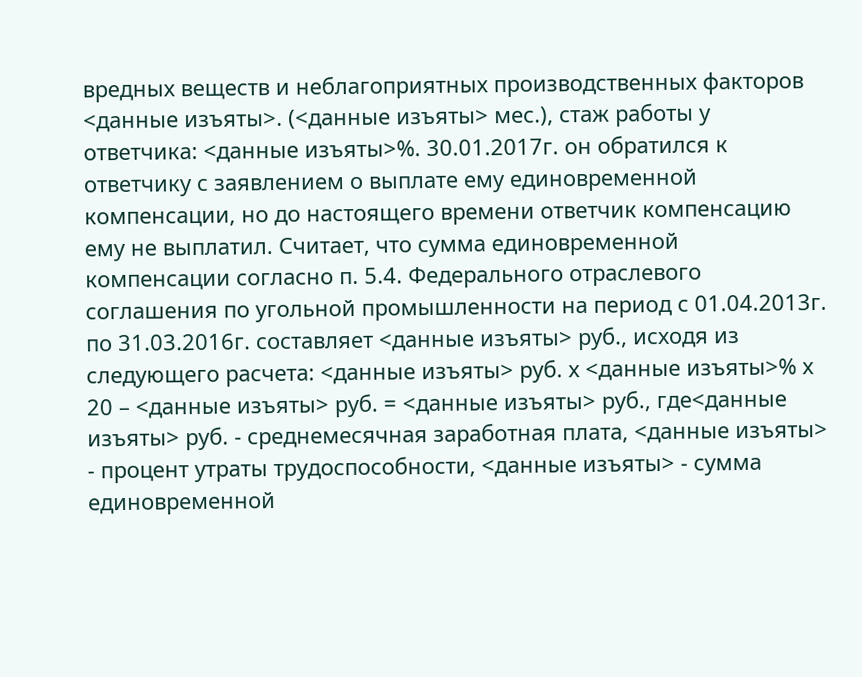вредных веществ и неблагоприятных производственных факторов <данные изъяты>. (<данные изъяты> мес.), стаж работы у ответчика: <данные изъяты>%. 30.01.2017г. он обратился к ответчику с заявлением о выплате ему единовременной компенсации, но до настоящего времени ответчик компенсацию ему не выплатил. Считает, что сумма единовременной компенсации согласно п. 5.4. Федерального отраслевого соглашения по угольной промышленности на период с 01.04.2013г. по 31.03.2016г. составляет <данные изъяты> руб., исходя из следующего расчета: <данные изъяты> руб. х <данные изъяты>% х 20 – <данные изъяты> руб. = <данные изъяты> руб., где<данные изъяты> руб. - среднемесячная заработная плата, <данные изъяты> - процент утраты трудоспособности, <данные изъяты> - сумма единовременной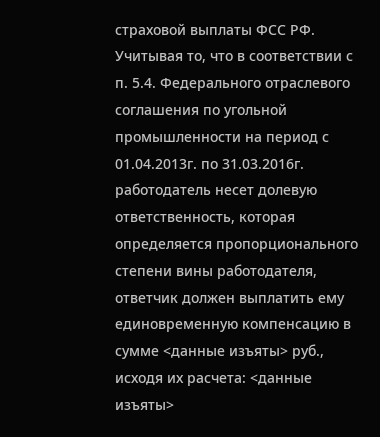страховой выплаты ФСС РФ. Учитывая то, что в соответствии с п. 5.4. Федерального отраслевого соглашения по угольной промышленности на период с 01.04.2013г. по 31.03.2016г. работодатель несет долевую ответственность, которая определяется пропорционального степени вины работодателя, ответчик должен выплатить ему единовременную компенсацию в сумме <данные изъяты> руб., исходя их расчета: <данные изъяты>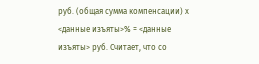руб. (общая сумма компенсации) х <данные изъяты>% = <данные изъяты> руб. Считает, что со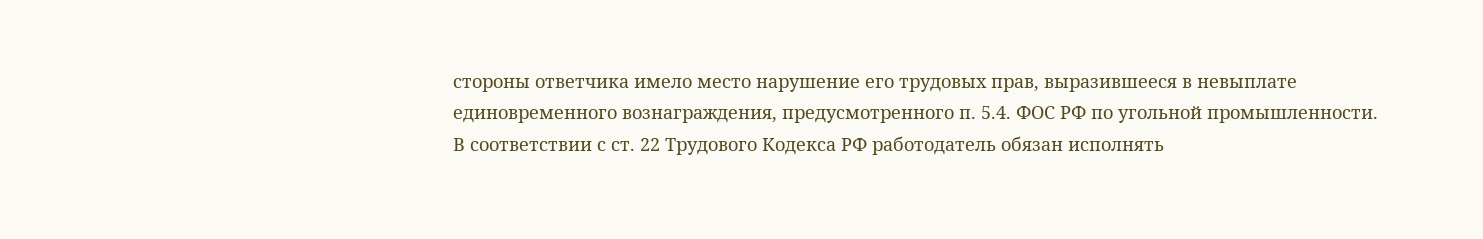стороны ответчика имело место нарушение его трудовых прав, выразившееся в невыплате единовременного вознаграждения, предусмотренного п. 5.4. ФОС РФ по угольной промышленности. В соответствии с ст. 22 Трудового Кодекса РФ работодатель обязан исполнять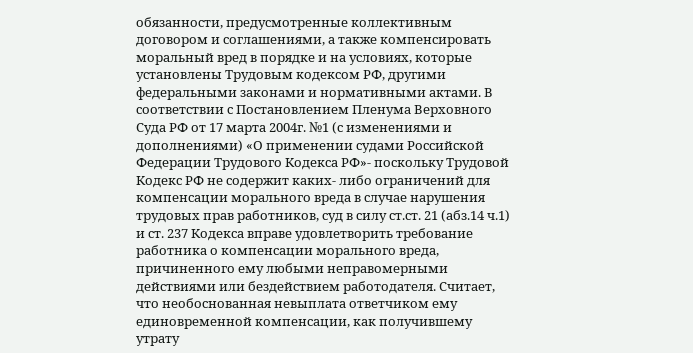обязанности, предусмотренные коллективным договором и соглашениями, а также компенсировать моральный вред в порядке и на условиях, которые установлены Трудовым кодексом РФ, другими федеральными законами и нормативными актами. В соответствии с Постановлением Пленума Верховного Суда РФ от 17 марта 2004г. №1 (с изменениями и дополнениями) «О применении судами Российской Федерации Трудового Кодекса РФ»- поскольку Трудовой Кодекс РФ не содержит каких- либо ограничений для компенсации морального вреда в случае нарушения трудовых прав работников, суд в силу ст.ст. 21 (абз.14 ч.1) и ст. 237 Кодекса вправе удовлетворить требование работника о компенсации морального вреда, причиненного ему любыми неправомерными действиями или бездействием работодателя. Считает, что необоснованная невыплата ответчиком ему единовременной компенсации, как получившему утрату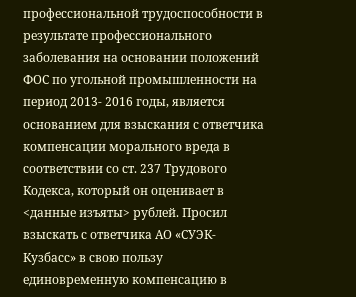профессиональной трудоспособности в результате профессионального заболевания на основании положений ФОС по угольной промышленности на период 2013- 2016 годы, является основанием для взыскания с ответчика компенсации морального вреда в соответствии со ст. 237 Трудового Кодекса, который он оценивает в <данные изъяты> рублей. Просил взыскать с ответчика АО «СУЭК-Кузбасс» в свою пользу единовременную компенсацию в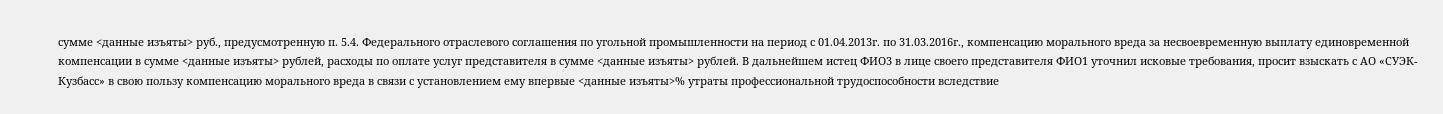сумме <данные изъяты> руб., предусмотренную п. 5.4. Федерального отраслевого соглашения по угольной промышленности на период с 01.04.2013г. по 31.03.2016г., компенсацию морального вреда за несвоевременную выплату единовременной компенсации в сумме <данные изъяты> рублей, расходы по оплате услуг представителя в сумме <данные изъяты> рублей. В дальнейшем истец ФИО3 в лице своего представителя ФИО1 уточнил исковые требования, просит взыскать с АО «СУЭК-Кузбасс» в свою пользу компенсацию морального вреда в связи с установлением ему впервые <данные изъяты>% утраты профессиональной трудоспособности вследствие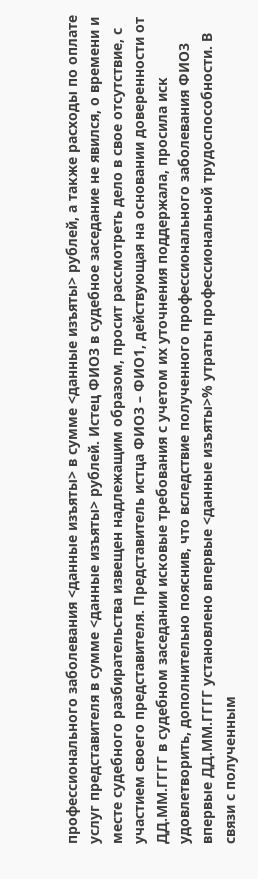профессионального заболевания <данные изъяты> в сумме <данные изъяты> рублей, а также расходы по оплате услуг представителя в сумме <данные изъяты> рублей. Истец ФИО3 в судебное заседание не явился, о времени и месте судебного разбирательства извещен надлежащим образом, просит рассмотреть дело в свое отсутствие, с участием своего представителя. Представитель истца ФИО3 – ФИО1, действующая на основании доверенности от ДД.ММ.ГГГГ в судебном заседании исковые требования с учетом их уточнения поддержала, просила иск удовлетворить, дополнительно пояснив, что вследствие полученного профессионального заболевания ФИО3 впервые ДД.ММ.ГГГГ установлено впервые <данные изъяты>% утраты профессиональной трудоспособности. В связи с полученным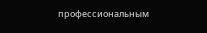профессиональным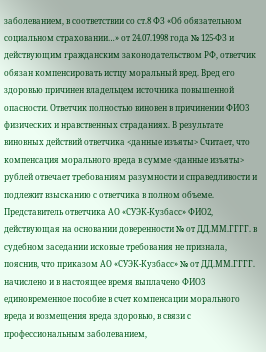заболеванием, в соответствии со ст.8 ФЗ «Об обязательном социальном страховании…» от 24.07.1998 года № 125-ФЗ и действующим гражданским законодательством РФ, ответчик обязан компенсировать истцу моральный вред. Вред его здоровью причинен владельцем источника повышенной опасности. Ответчик полностью виновен в причинении ФИО3 физических и нравственных страданиях. В результате виновных действий ответчика <данные изъяты> Считает, что компенсация морального вреда в сумме <данные изъяты> рублей отвечает требованиям разумности и справедливости и подлежит взысканию с ответчика в полном объеме. Представитель ответчика АО «СУЭК-Кузбасс» ФИО2, действующая на основании доверенности № от ДД.ММ.ГГГГ. в судебном заседании исковые требования не признала, пояснив, что приказом АО «СУЭК-Кузбасс» № от ДД.ММ.ГГГГ. начислено и в настоящее время выплачено ФИО3 единовременное пособие в счет компенсации морального вреда и возмещения вреда здоровью, в связи с профессиональным заболеванием,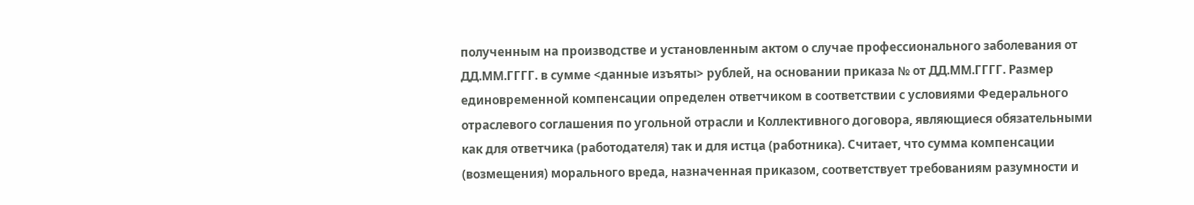полученным на производстве и установленным актом о случае профессионального заболевания от ДД.ММ.ГГГГ. в сумме <данные изъяты> рублей, на основании приказа № от ДД.ММ.ГГГГ. Размер единовременной компенсации определен ответчиком в соответствии с условиями Федерального отраслевого соглашения по угольной отрасли и Коллективного договора, являющиеся обязательными как для ответчика (работодателя) так и для истца (работника). Считает, что сумма компенсации (возмещения) морального вреда, назначенная приказом, соответствует требованиям разумности и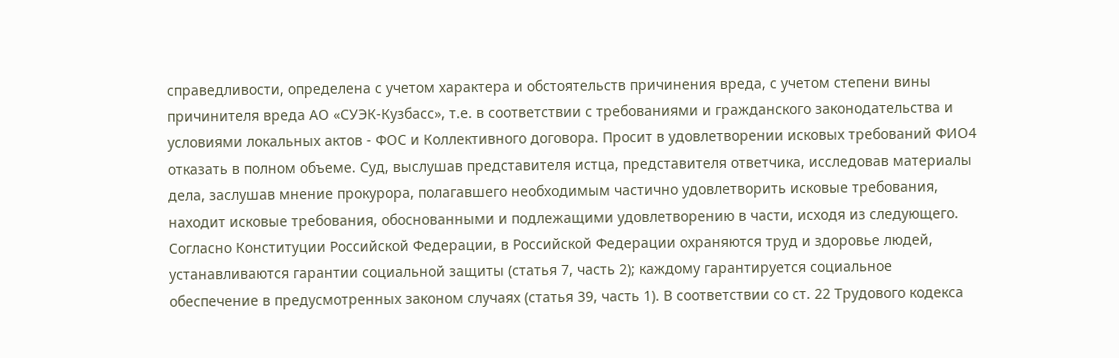справедливости, определена с учетом характера и обстоятельств причинения вреда, с учетом степени вины причинителя вреда АО «СУЭК-Кузбасс», т.е. в соответствии с требованиями и гражданского законодательства и условиями локальных актов - ФОС и Коллективного договора. Просит в удовлетворении исковых требований ФИО4 отказать в полном объеме. Суд, выслушав представителя истца, представителя ответчика, исследовав материалы дела, заслушав мнение прокурора, полагавшего необходимым частично удовлетворить исковые требования, находит исковые требования, обоснованными и подлежащими удовлетворению в части, исходя из следующего. Согласно Конституции Российской Федерации, в Российской Федерации охраняются труд и здоровье людей, устанавливаются гарантии социальной защиты (статья 7, часть 2); каждому гарантируется социальное обеспечение в предусмотренных законом случаях (статья 39, часть 1). В соответствии со ст. 22 Трудового кодекса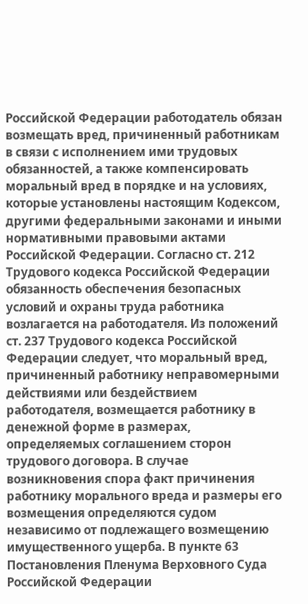Российской Федерации работодатель обязан возмещать вред, причиненный работникам в связи с исполнением ими трудовых обязанностей, а также компенсировать моральный вред в порядке и на условиях, которые установлены настоящим Кодексом, другими федеральными законами и иными нормативными правовыми актами Российской Федерации. Согласно ст. 212 Трудового кодекса Российской Федерации обязанность обеспечения безопасных условий и охраны труда работника возлагается на работодателя. Из положений ст. 237 Трудового кодекса Российской Федерации следует, что моральный вред, причиненный работнику неправомерными действиями или бездействием работодателя, возмещается работнику в денежной форме в размерах, определяемых соглашением сторон трудового договора. В случае возникновения спора факт причинения работнику морального вреда и размеры его возмещения определяются судом независимо от подлежащего возмещению имущественного ущерба. В пункте 63 Постановления Пленума Верховного Суда Российской Федерации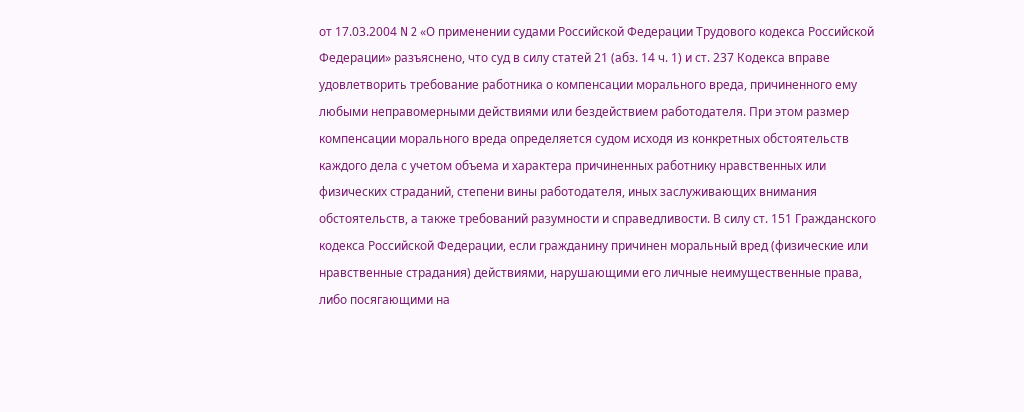от 17.03.2004 N 2 «О применении судами Российской Федерации Трудового кодекса Российской Федерации» разъяснено, что суд в силу статей 21 (абз. 14 ч. 1) и ст. 237 Кодекса вправе удовлетворить требование работника о компенсации морального вреда, причиненного ему любыми неправомерными действиями или бездействием работодателя. При этом размер компенсации морального вреда определяется судом исходя из конкретных обстоятельств каждого дела с учетом объема и характера причиненных работнику нравственных или физических страданий, степени вины работодателя, иных заслуживающих внимания обстоятельств, а также требований разумности и справедливости. В силу ст. 151 Гражданского кодекса Российской Федерации, если гражданину причинен моральный вред (физические или нравственные страдания) действиями, нарушающими его личные неимущественные права, либо посягающими на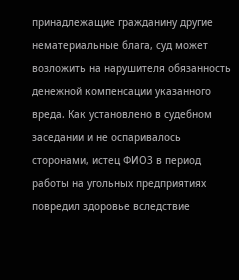принадлежащие гражданину другие нематериальные блага, суд может возложить на нарушителя обязанность денежной компенсации указанного вреда. Как установлено в судебном заседании и не оспаривалось сторонами, истец ФИО3 в период работы на угольных предприятиях повредил здоровье вследствие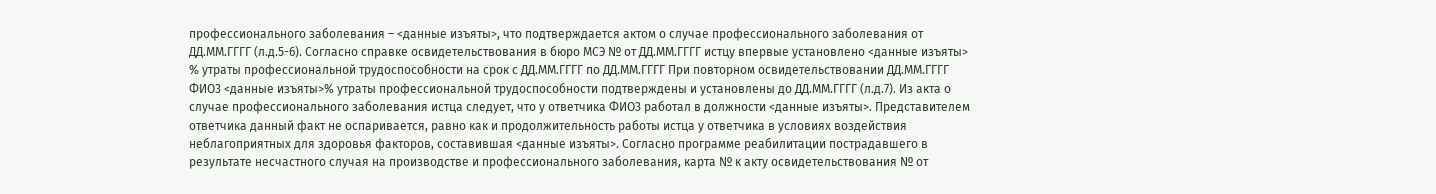профессионального заболевания – <данные изъяты>, что подтверждается актом о случае профессионального заболевания от ДД.ММ.ГГГГ (л.д.5-6). Согласно справке освидетельствования в бюро МСЭ № от ДД.ММ.ГГГГ истцу впервые установлено <данные изъяты> % утраты профессиональной трудоспособности на срок с ДД.ММ.ГГГГ по ДД.ММ.ГГГГ При повторном освидетельствовании ДД.ММ.ГГГГ ФИО3 <данные изъяты>% утраты профессиональной трудоспособности подтверждены и установлены до ДД.ММ.ГГГГ (л.д.7). Из акта о случае профессионального заболевания истца следует, что у ответчика ФИО3 работал в должности <данные изъяты>. Представителем ответчика данный факт не оспаривается, равно как и продолжительность работы истца у ответчика в условиях воздействия неблагоприятных для здоровья факторов, составившая <данные изъяты>. Согласно программе реабилитации пострадавшего в результате несчастного случая на производстве и профессионального заболевания, карта № к акту освидетельствования № от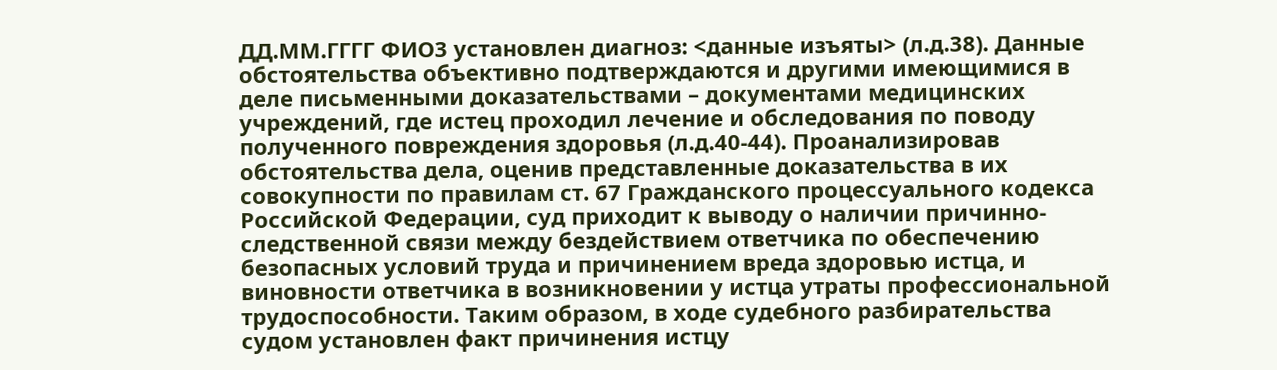ДД.ММ.ГГГГ ФИО3 установлен диагноз: <данные изъяты> (л.д.38). Данные обстоятельства объективно подтверждаются и другими имеющимися в деле письменными доказательствами – документами медицинских учреждений, где истец проходил лечение и обследования по поводу полученного повреждения здоровья (л.д.40-44). Проанализировав обстоятельства дела, оценив представленные доказательства в их совокупности по правилам ст. 67 Гражданского процессуального кодекса Российской Федерации, суд приходит к выводу о наличии причинно-следственной связи между бездействием ответчика по обеспечению безопасных условий труда и причинением вреда здоровью истца, и виновности ответчика в возникновении у истца утраты профессиональной трудоспособности. Таким образом, в ходе судебного разбирательства судом установлен факт причинения истцу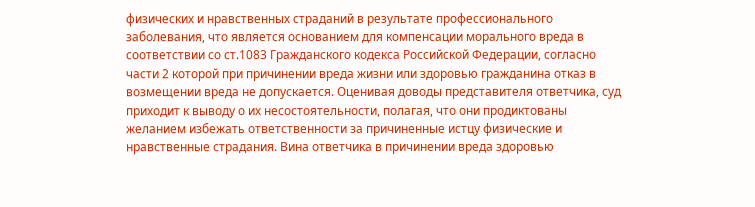физических и нравственных страданий в результате профессионального заболевания, что является основанием для компенсации морального вреда в соответствии со ст.1083 Гражданского кодекса Российской Федерации, согласно части 2 которой при причинении вреда жизни или здоровью гражданина отказ в возмещении вреда не допускается. Оценивая доводы представителя ответчика, суд приходит к выводу о их несостоятельности, полагая, что они продиктованы желанием избежать ответственности за причиненные истцу физические и нравственные страдания. Вина ответчика в причинении вреда здоровью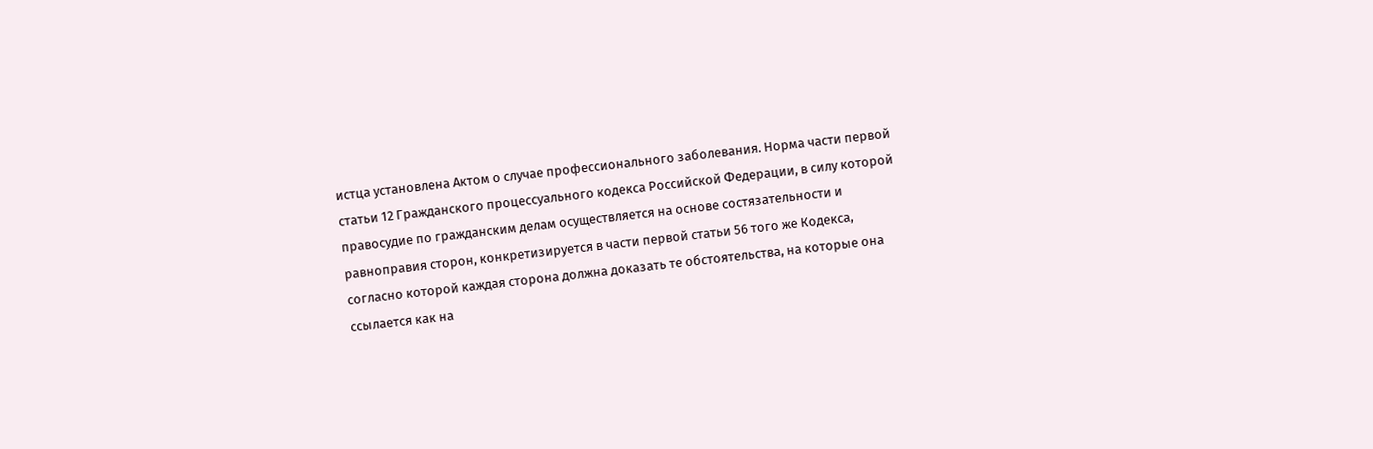истца установлена Актом о случае профессионального заболевания. Норма части первой статьи 12 Гражданского процессуального кодекса Российской Федерации, в силу которой правосудие по гражданским делам осуществляется на основе состязательности и равноправия сторон, конкретизируется в части первой статьи 56 того же Кодекса, согласно которой каждая сторона должна доказать те обстоятельства, на которые она ссылается как на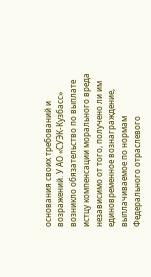основания своих требований и возражений. У АО «СУЭК-Кузбасс» возникло обязательство по выплате истцу компенсации морального вреда независимо от того, получено ли им единовременное вознаграждение, выплачиваемое по нормам Федерального отраслевого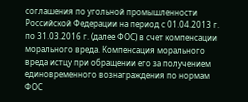соглашения по угольной промышленности Российской Федерации на период с 01.04.2013 г. по 31.03.2016 г. (далее ФОС) в счет компенсации морального вреда. Компенсация морального вреда истцу при обращении его за получением единовременного вознаграждения по нормам ФОС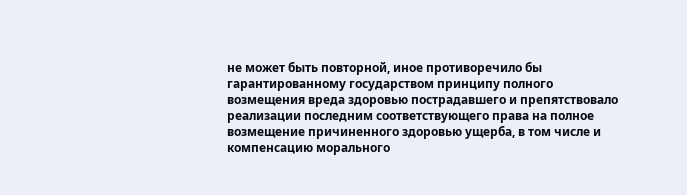не может быть повторной, иное противоречило бы гарантированному государством принципу полного возмещения вреда здоровью пострадавшего и препятствовало реализации последним соответствующего права на полное возмещение причиненного здоровью ущерба, в том числе и компенсацию морального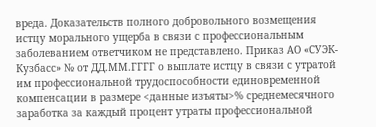вреда. Доказательств полного добровольного возмещения истцу морального ущерба в связи с профессиональным заболеванием ответчиком не представлено. Приказ АО «СУЭК-Кузбасс» № от ДД.ММ.ГГГГ о выплате истцу в связи с утратой им профессиональной трудоспособности единовременной компенсации в размере <данные изъяты>% среднемесячного заработка за каждый процент утраты профессиональной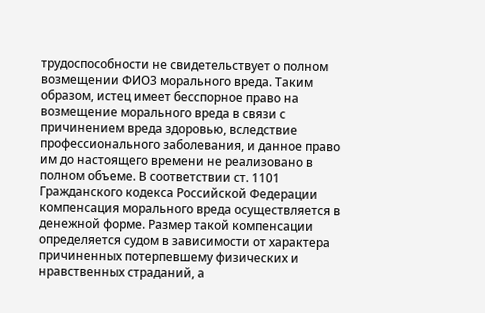трудоспособности не свидетельствует о полном возмещении ФИО3 морального вреда. Таким образом, истец имеет бесспорное право на возмещение морального вреда в связи с причинением вреда здоровью, вследствие профессионального заболевания, и данное право им до настоящего времени не реализовано в полном объеме. В соответствии ст. 1101 Гражданского кодекса Российской Федерации компенсация морального вреда осуществляется в денежной форме. Размер такой компенсации определяется судом в зависимости от характера причиненных потерпевшему физических и нравственных страданий, а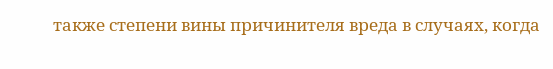также степени вины причинителя вреда в случаях, когда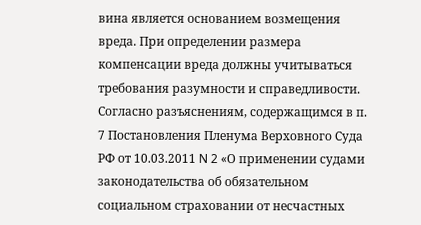вина является основанием возмещения вреда. При определении размера компенсации вреда должны учитываться требования разумности и справедливости. Согласно разъяснениям, содержащимся в п. 7 Постановления Пленума Верховного Суда РФ от 10.03.2011 N 2 «О применении судами законодательства об обязательном социальном страховании от несчастных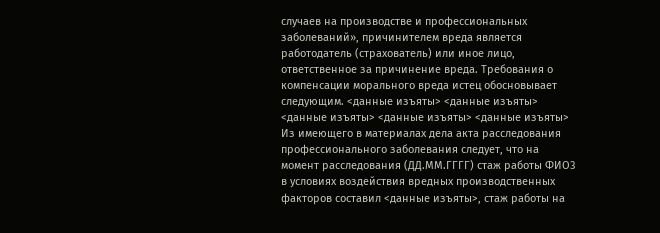случаев на производстве и профессиональных заболеваний», причинителем вреда является работодатель (страхователь) или иное лицо, ответственное за причинение вреда. Требования о компенсации морального вреда истец обосновывает следующим. <данные изъяты> <данные изъяты> <данные изъяты> <данные изъяты> <данные изъяты> Из имеющего в материалах дела акта расследования профессионального заболевания следует, что на момент расследования (ДД.ММ.ГГГГ) стаж работы ФИО3 в условиях воздействия вредных производственных факторов составил <данные изъяты>, стаж работы на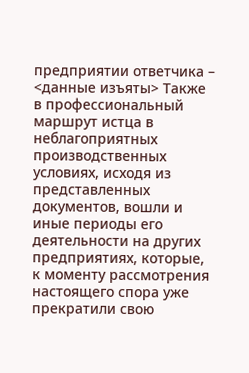предприятии ответчика – <данные изъяты> Также в профессиональный маршрут истца в неблагоприятных производственных условиях, исходя из представленных документов, вошли и иные периоды его деятельности на других предприятиях, которые, к моменту рассмотрения настоящего спора уже прекратили свою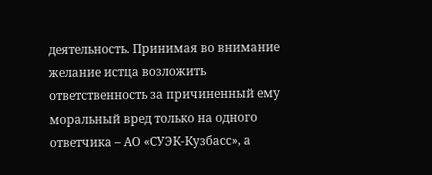деятельность. Принимая во внимание желание истца возложить ответственность за причиненный ему моральный вред только на одного ответчика – АО «СУЭК-Кузбасс», а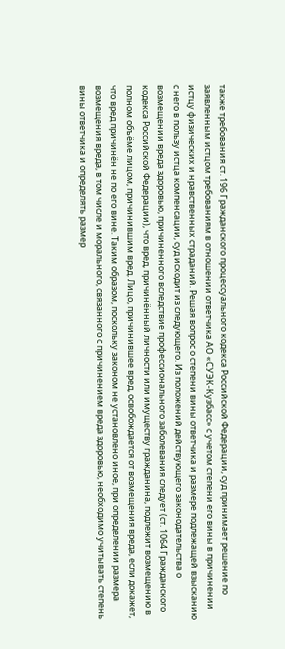также требования ст. 196 Гражданского процессуального кодекса Российской Федерации, суд принимает решение по заявленным истцом требованиям в отношении ответчика АО «СУЭК-Кузбасс» с учетом степени его вины в причинении истцу физических и нравственных страданий. Решая вопрос о степени вины ответчика и размере подлежащей взысканию с него в пользу истца компенсации, суд исходит из следующего. Из положений действующего законодательства о возмещении вреда здоровью, причиненного вследствие профессионального заболевания следует (ст. 1064 Гражданского кодекса Российской Федерации), что вред, причинённый личности или имуществу гражданина, подлежит возмещению в полном объёме лицом, причинившим вред. Лицо, причинившее вред, освобождается от возмещения вреда, если докажет, что вред причинён не по его вине. Таким образом, поскольку законом не установлено иное, при определении размера возмещения вреда, в том числе и морального, связанного с причинением вреда здоровью, необходимо учитывать степень вины ответчика и определять размер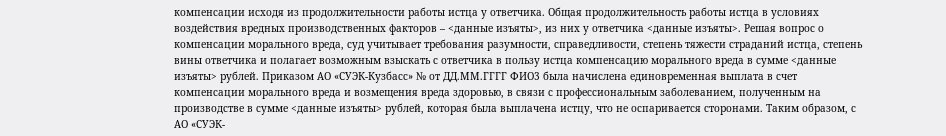компенсации исходя из продолжительности работы истца у ответчика. Общая продолжительность работы истца в условиях воздействия вредных производственных факторов – <данные изъяты>, из них у ответчика <данные изъяты>. Решая вопрос о компенсации морального вреда, суд учитывает требования разумности, справедливости, степень тяжести страданий истца, степень вины ответчика и полагает возможным взыскать с ответчика в пользу истца компенсацию морального вреда в сумме <данные изъяты> рублей. Приказом АО «СУЭК-Кузбасс» № от ДД.ММ.ГГГГ ФИО3 была начислена единовременная выплата в счет компенсации морального вреда и возмещения вреда здоровью, в связи с профессиональным заболеванием, полученным на производстве в сумме <данные изъяты> рублей, которая была выплачена истцу, что не оспаривается сторонами. Таким образом, с АО «СУЭК-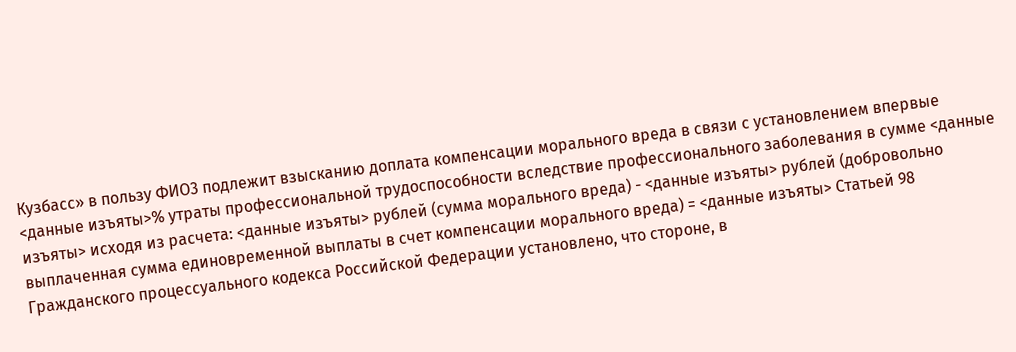Кузбасс» в пользу ФИО3 подлежит взысканию доплата компенсации морального вреда в связи с установлением впервые <данные изъяты>% утраты профессиональной трудоспособности вследствие профессионального заболевания в сумме <данные изъяты> исходя из расчета: <данные изъяты> рублей (сумма морального вреда) - <данные изъяты> рублей (добровольно выплаченная сумма единовременной выплаты в счет компенсации морального вреда) = <данные изъяты> Статьей 98 Гражданского процессуального кодекса Российской Федерации установлено, что стороне, в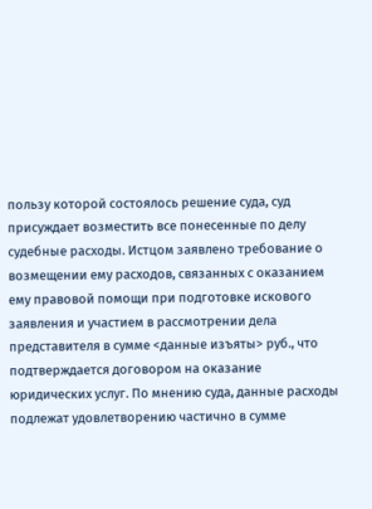пользу которой состоялось решение суда, суд присуждает возместить все понесенные по делу судебные расходы. Истцом заявлено требование о возмещении ему расходов, связанных с оказанием ему правовой помощи при подготовке искового заявления и участием в рассмотрении дела представителя в сумме <данные изъяты> руб., что подтверждается договором на оказание юридических услуг. По мнению суда, данные расходы подлежат удовлетворению частично в сумме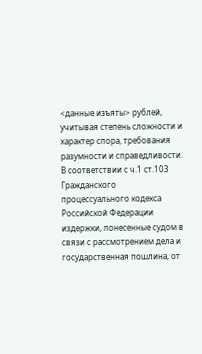<данные изъяты> рублей, учитывая степень сложности и характер спора, требования разумности и справедливости. В соответствии с ч.1 ст.103 Гражданского процессуального кодекса Российской Федерации издержки, понесенные судом в связи с рассмотрением дела и государственная пошлина, от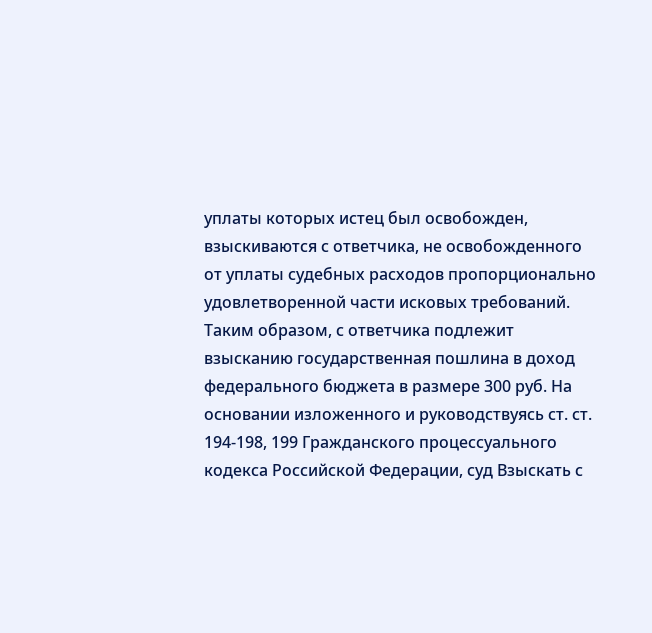уплаты которых истец был освобожден, взыскиваются с ответчика, не освобожденного от уплаты судебных расходов пропорционально удовлетворенной части исковых требований. Таким образом, с ответчика подлежит взысканию государственная пошлина в доход федерального бюджета в размере 300 руб. На основании изложенного и руководствуясь ст. ст. 194-198, 199 Гражданского процессуального кодекса Российской Федерации, суд Взыскать с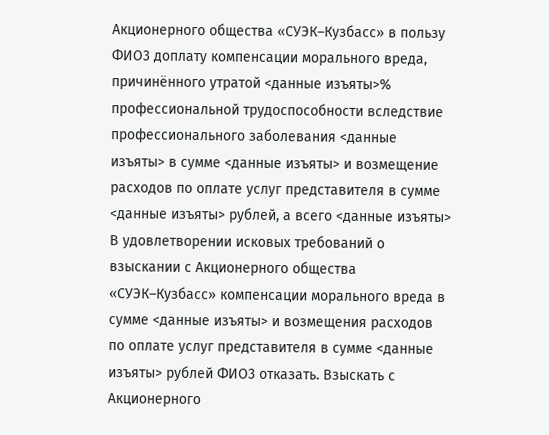Акционерного общества «СУЭК–Кузбасс» в пользу ФИО3 доплату компенсации морального вреда, причинённого утратой <данные изъяты>% профессиональной трудоспособности вследствие профессионального заболевания <данные изъяты> в сумме <данные изъяты> и возмещение расходов по оплате услуг представителя в сумме <данные изъяты> рублей, а всего <данные изъяты> В удовлетворении исковых требований о взыскании с Акционерного общества «СУЭК–Кузбасс» компенсации морального вреда в сумме <данные изъяты> и возмещения расходов по оплате услуг представителя в сумме <данные изъяты> рублей ФИО3 отказать. Взыскать с Акционерного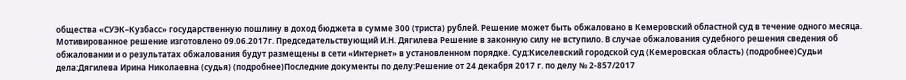общества «СУЭК–Кузбасс» государственную пошлину в доход бюджета в сумме 300 (триста) рублей. Решение может быть обжаловано в Кемеровский областной суд в течение одного месяца. Мотивированное решение изготовлено 09.06.2017г. Председательствующий И.Н. Дягилева Решение в законную силу не вступило. В случае обжалования судебного решения сведения об обжаловании и о результатах обжалования будут размещены в сети «Интернет» в установленном порядке. Суд:Киселевский городской суд (Кемеровская область) (подробнее)Судьи дела:Дягилева Ирина Николаевна (судья) (подробнее)Последние документы по делу:Решение от 24 декабря 2017 г. по делу № 2-857/2017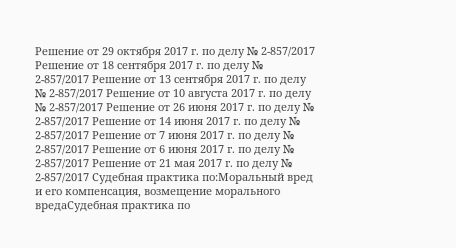Решение от 29 октября 2017 г. по делу № 2-857/2017 Решение от 18 сентября 2017 г. по делу № 2-857/2017 Решение от 13 сентября 2017 г. по делу № 2-857/2017 Решение от 10 августа 2017 г. по делу № 2-857/2017 Решение от 26 июня 2017 г. по делу № 2-857/2017 Решение от 14 июня 2017 г. по делу № 2-857/2017 Решение от 7 июня 2017 г. по делу № 2-857/2017 Решение от 6 июня 2017 г. по делу № 2-857/2017 Решение от 21 мая 2017 г. по делу № 2-857/2017 Судебная практика по:Моральный вред и его компенсация, возмещение морального вредаСудебная практика по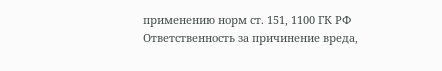применению норм ст. 151, 1100 ГК РФ Ответственность за причинение вреда,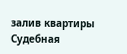залив квартиры Судебная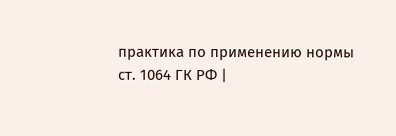практика по применению нормы ст. 1064 ГК РФ |